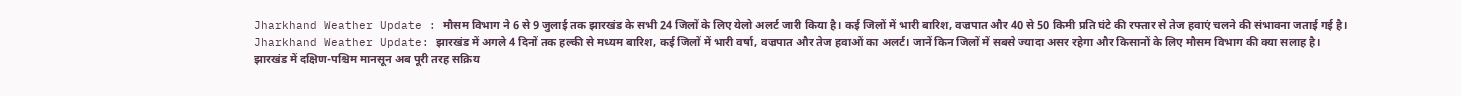Jharkhand Weather Update : मौसम विभाग ने 6 से 9 जुलाई तक झारखंड के सभी 24 जिलों के लिए येलो अलर्ट जारी किया है। कई जिलों में भारी बारिश, वज्रपात और 40 से 50 किमी प्रति घंटे की रफ्तार से तेज हवाएं चलने की संभावना जताई गई है।
Jharkhand Weather Update: झारखंड में अगले 4 दिनों तक हल्की से मध्यम बारिश, कई जिलों में भारी वर्षा, वज्रपात और तेज हवाओं का अलर्ट। जानें किन जिलों में सबसे ज्यादा असर रहेगा और किसानों के लिए मौसम विभाग की क्या सलाह है।
झारखंड में दक्षिण-पश्चिम मानसून अब पूरी तरह सक्रिय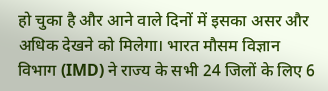हो चुका है और आने वाले दिनों में इसका असर और अधिक देखने को मिलेगा। भारत मौसम विज्ञान विभाग (IMD) ने राज्य के सभी 24 जिलों के लिए 6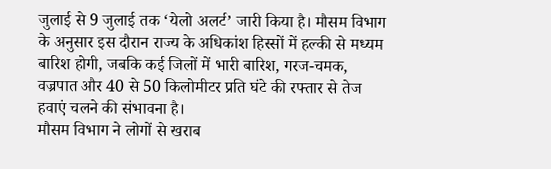जुलाई से 9 जुलाई तक ‘येलो अलर्ट’ जारी किया है। मौसम विभाग के अनुसार इस दौरान राज्य के अधिकांश हिस्सों में हल्की से मध्यम बारिश होगी, जबकि कई जिलों में भारी बारिश, गरज-चमक, वज्रपात और 40 से 50 किलोमीटर प्रति घंटे की रफ्तार से तेज हवाएं चलने की संभावना है।
मौसम विभाग ने लोगों से खराब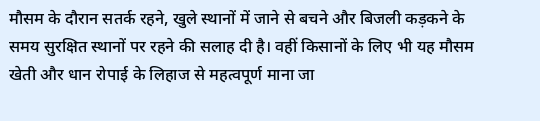मौसम के दौरान सतर्क रहने, खुले स्थानों में जाने से बचने और बिजली कड़कने के समय सुरक्षित स्थानों पर रहने की सलाह दी है। वहीं किसानों के लिए भी यह मौसम खेती और धान रोपाई के लिहाज से महत्वपूर्ण माना जा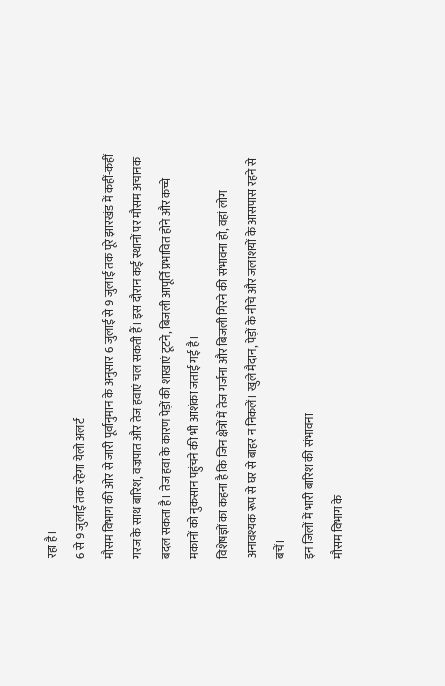रहा है।
6 से 9 जुलाई तक रहेगा येलो अलर्ट
मौसम विभाग की ओर से जारी पूर्वानुमान के अनुसार 6 जुलाई से 9 जुलाई तक पूरे झारखंड में कहीं-कहीं गरज के साथ बारिश, वज्रपात और तेज हवाएं चल सकती हैं। इस दौरान कई स्थानों पर मौसम अचानक बदल सकता है। तेज हवा के कारण पेड़ों की शाखाएं टूटने, बिजली आपूर्ति प्रभावित होने और कच्चे मकानों को नुकसान पहुंचने की भी आशंका जताई गई है।
विशेषज्ञों का कहना है कि जिन क्षेत्रों में तेज गर्जना और बिजली गिरने की संभावना हो, वहां लोग अनावश्यक रूप से घर से बाहर न निकलें। खुले मैदान, पेड़ों के नीचे और जलाशयों के आसपास रहने से बचें।
इन जिलों में भारी बारिश की संभावना
मौसम विभाग के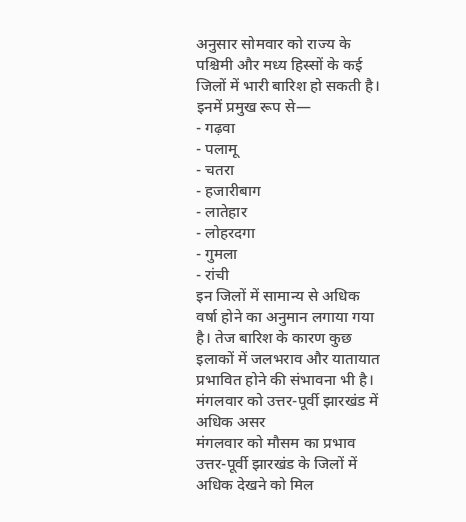अनुसार सोमवार को राज्य के पश्चिमी और मध्य हिस्सों के कई जिलों में भारी बारिश हो सकती है। इनमें प्रमुख रूप से—
- गढ़वा
- पलामू
- चतरा
- हजारीबाग
- लातेहार
- लोहरदगा
- गुमला
- रांची
इन जिलों में सामान्य से अधिक वर्षा होने का अनुमान लगाया गया है। तेज बारिश के कारण कुछ इलाकों में जलभराव और यातायात प्रभावित होने की संभावना भी है।
मंगलवार को उत्तर-पूर्वी झारखंड में अधिक असर
मंगलवार को मौसम का प्रभाव उत्तर-पूर्वी झारखंड के जिलों में अधिक देखने को मिल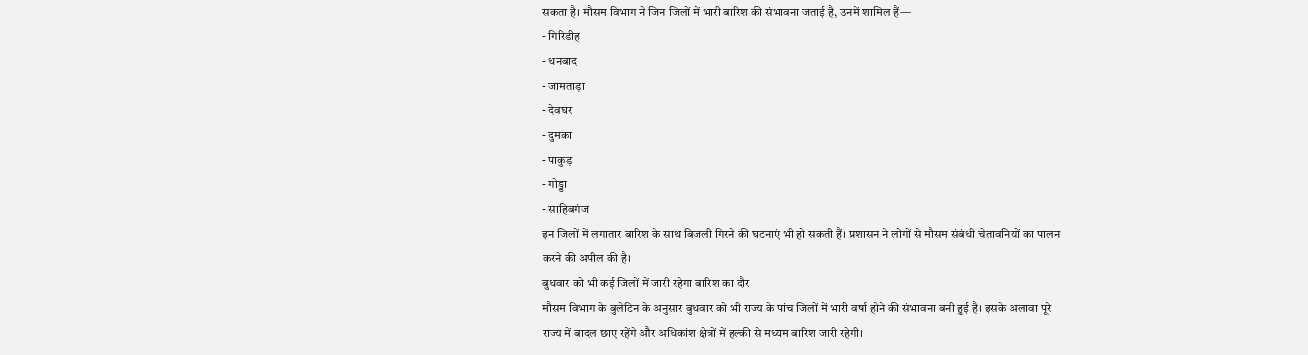सकता है। मौसम विभाग ने जिन जिलों में भारी बारिश की संभावना जताई है, उनमें शामिल हैं—
- गिरिडीह
- धनबाद
- जामताड़ा
- देवघर
- दुमका
- पाकुड़
- गोड्डा
- साहिबगंज
इन जिलों में लगातार बारिश के साथ बिजली गिरने की घटनाएं भी हो सकती हैं। प्रशासन ने लोगों से मौसम संबंधी चेतावनियों का पालन करने की अपील की है।
बुधवार को भी कई जिलों में जारी रहेगा बारिश का दौर
मौसम विभाग के बुलेटिन के अनुसार बुधवार को भी राज्य के पांच जिलों में भारी वर्षा होने की संभावना बनी हुई है। इसके अलावा पूरे राज्य में बादल छाए रहेंगे और अधिकांश क्षेत्रों में हल्की से मध्यम बारिश जारी रहेगी।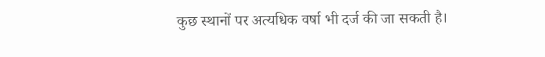कुछ स्थानों पर अत्यधिक वर्षा भी दर्ज की जा सकती है।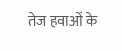तेज हवाओं के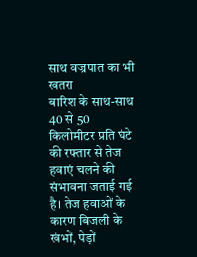साथ वज्रपात का भी खतरा
बारिश के साथ-साथ 40 से 50 किलोमीटर प्रति घंटे की रफ्तार से तेज हवाएं चलने की संभावना जताई गई है। तेज हवाओं के कारण बिजली के खंभों, पेड़ों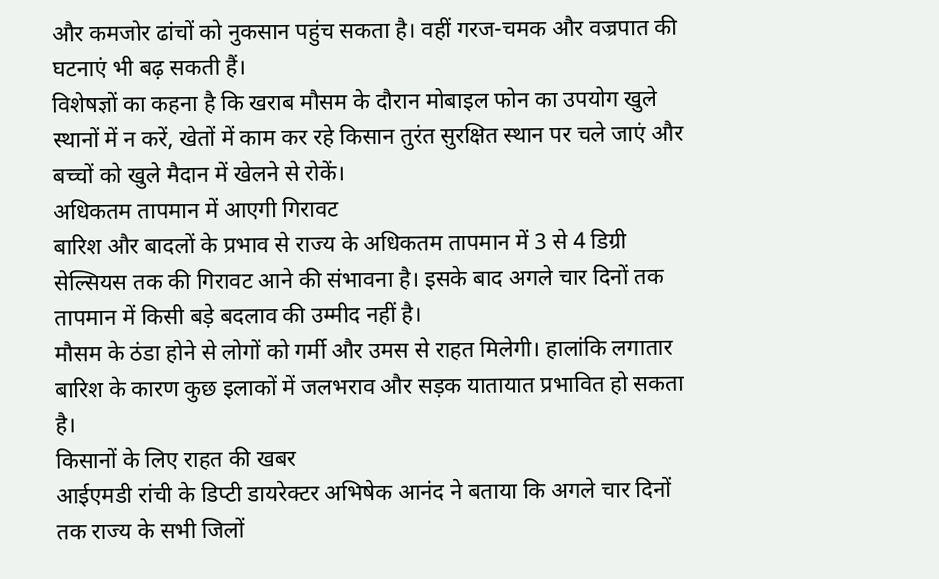और कमजोर ढांचों को नुकसान पहुंच सकता है। वहीं गरज-चमक और वज्रपात की घटनाएं भी बढ़ सकती हैं।
विशेषज्ञों का कहना है कि खराब मौसम के दौरान मोबाइल फोन का उपयोग खुले स्थानों में न करें, खेतों में काम कर रहे किसान तुरंत सुरक्षित स्थान पर चले जाएं और बच्चों को खुले मैदान में खेलने से रोकें।
अधिकतम तापमान में आएगी गिरावट
बारिश और बादलों के प्रभाव से राज्य के अधिकतम तापमान में 3 से 4 डिग्री सेल्सियस तक की गिरावट आने की संभावना है। इसके बाद अगले चार दिनों तक तापमान में किसी बड़े बदलाव की उम्मीद नहीं है।
मौसम के ठंडा होने से लोगों को गर्मी और उमस से राहत मिलेगी। हालांकि लगातार बारिश के कारण कुछ इलाकों में जलभराव और सड़क यातायात प्रभावित हो सकता है।
किसानों के लिए राहत की खबर
आईएमडी रांची के डिप्टी डायरेक्टर अभिषेक आनंद ने बताया कि अगले चार दिनों तक राज्य के सभी जिलों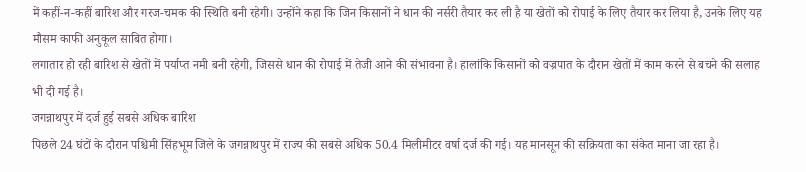में कहीं-न-कहीं बारिश और गरज-चमक की स्थिति बनी रहेगी। उन्होंने कहा कि जिन किसानों ने धान की नर्सरी तैयार कर ली है या खेतों को रोपाई के लिए तैयार कर लिया है, उनके लिए यह मौसम काफी अनुकूल साबित होगा।
लगातार हो रही बारिश से खेतों में पर्याप्त नमी बनी रहेगी, जिससे धान की रोपाई में तेजी आने की संभावना है। हालांकि किसानों को वज्रपात के दौरान खेतों में काम करने से बचने की सलाह भी दी गई है।
जगन्नाथपुर में दर्ज हुई सबसे अधिक बारिश
पिछले 24 घंटों के दौरान पश्चिमी सिंहभूम जिले के जगन्नाथपुर में राज्य की सबसे अधिक 50.4 मिलीमीटर वर्षा दर्ज की गई। यह मानसून की सक्रियता का संकेत माना जा रहा है।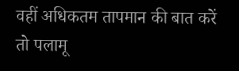वहीं अधिकतम तापमान की बात करें तो पलामू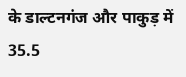के डाल्टनगंज और पाकुड़ में 35.5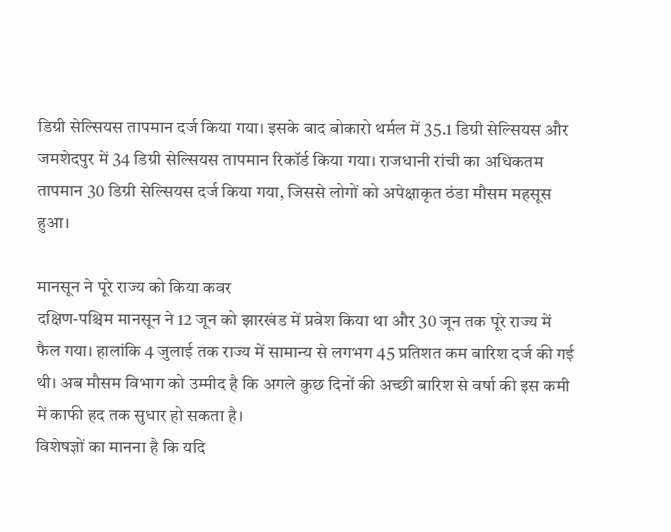डिग्री सेल्सियस तापमान दर्ज किया गया। इसके बाद बोकारो थर्मल में 35.1 डिग्री सेल्सियस और जमशेदपुर में 34 डिग्री सेल्सियस तापमान रिकॉर्ड किया गया। राजधानी रांची का अधिकतम तापमान 30 डिग्री सेल्सियस दर्ज किया गया, जिससे लोगों को अपेक्षाकृत ठंडा मौसम महसूस हुआ।

मानसून ने पूरे राज्य को किया कवर
दक्षिण-पश्चिम मानसून ने 12 जून को झारखंड में प्रवेश किया था और 30 जून तक पूरे राज्य में फैल गया। हालांकि 4 जुलाई तक राज्य में सामान्य से लगभग 45 प्रतिशत कम बारिश दर्ज की गई थी। अब मौसम विभाग को उम्मीद है कि अगले कुछ दिनों की अच्छी बारिश से वर्षा की इस कमी में काफी हद तक सुधार हो सकता है।
विशेषज्ञों का मानना है कि यदि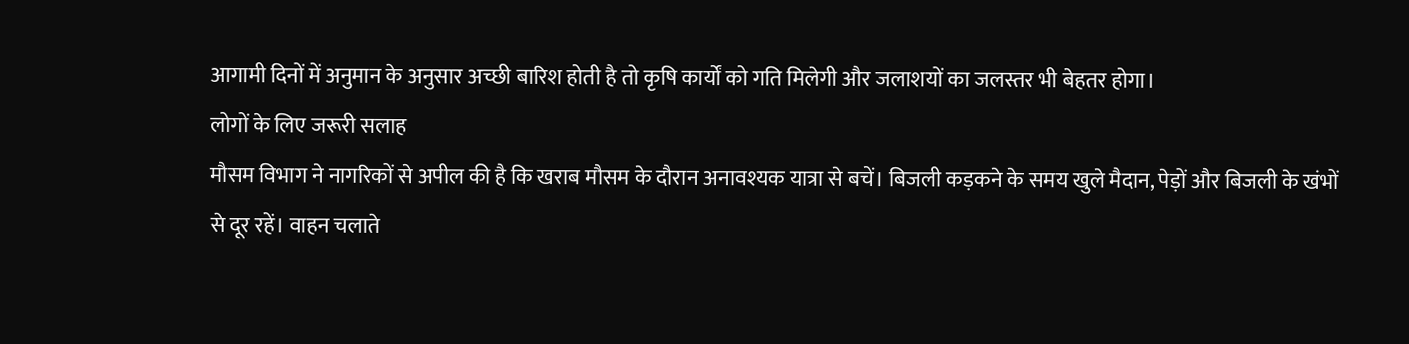आगामी दिनों में अनुमान के अनुसार अच्छी बारिश होती है तो कृषि कार्यों को गति मिलेगी और जलाशयों का जलस्तर भी बेहतर होगा।
लोगों के लिए जरूरी सलाह
मौसम विभाग ने नागरिकों से अपील की है कि खराब मौसम के दौरान अनावश्यक यात्रा से बचें। बिजली कड़कने के समय खुले मैदान, पेड़ों और बिजली के खंभों से दूर रहें। वाहन चलाते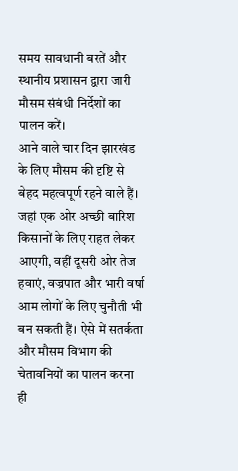समय सावधानी बरतें और स्थानीय प्रशासन द्वारा जारी मौसम संबंधी निर्देशों का पालन करें।
आने वाले चार दिन झारखंड के लिए मौसम की दृष्टि से बेहद महत्वपूर्ण रहने वाले हैं। जहां एक ओर अच्छी बारिश किसानों के लिए राहत लेकर आएगी, वहीं दूसरी ओर तेज हवाएं, वज्रपात और भारी वर्षा आम लोगों के लिए चुनौती भी बन सकती हैं। ऐसे में सतर्कता और मौसम विभाग की चेतावनियों का पालन करना ही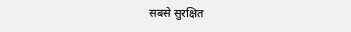सबसे सुरक्षित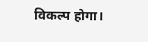विकल्प होगा।